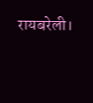रायबरेली।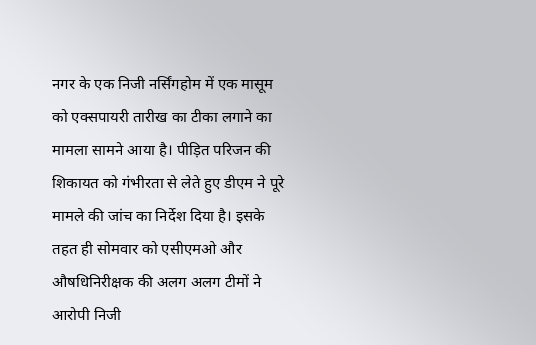नगर के एक निजी नर्सिंगहोम में एक मासूम को एक्सपायरी तारीख का टीका लगाने का मामला सामने आया है। पीड़ित परिजन की शिकायत को गंभीरता से लेते हुए डीएम ने पूरे मामले की जांच का निर्देश दिया है। इसके तहत ही सोमवार को एसीएमओ और औषधिनिरीक्षक की अलग अलग टीमों ने आरोपी निजी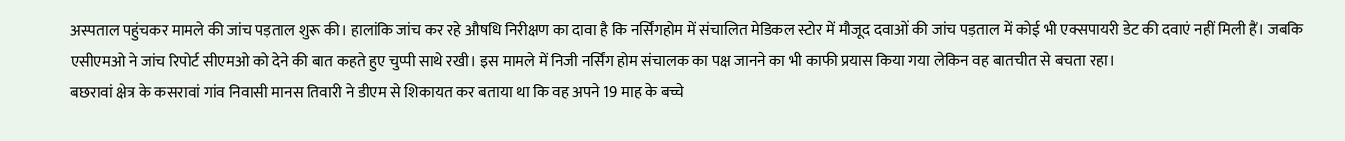अस्पताल पहुंचकर मामले की जांच पड़ताल शुरू की। हालांकि जांच कर रहे औषधि निरीक्षण का दावा है कि नर्सिंगहोम में संचालित मेडिकल स्टोर में मौजूद दवाओं की जांच पड़ताल में कोई भी एक्सपायरी डेट की दवाएं नहीं मिली हैं। जबकि एसीएमओ ने जांच रिपोर्ट सीएमओ को देने की बात कहते हुए चुप्पी साथे रखी। इस मामले में निजी नर्सिंग होम संचालक का पक्ष जानने का भी काफी प्रयास किया गया लेकिन वह बातचीत से बचता रहा।
बछरावां क्षेत्र के कसरावां गांव निवासी मानस तिवारी ने डीएम से शिकायत कर बताया था कि वह अपने 19 माह के बच्चे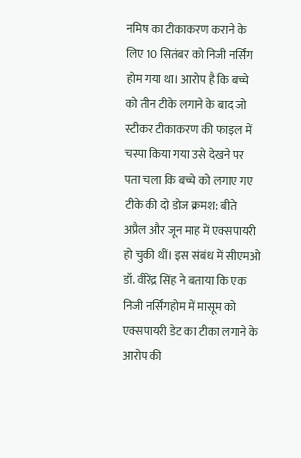नमिष का टीकाकरण कराने के लिए 10 सितंबर को निजी नर्सिंग होम गया था। आरोप है कि बच्चे को तीन टीके लगाने के बाद जो स्टीकर टीकाकरण की फाइल में चस्पा किया गया उसे देखने पर पता चला कि बच्चे को लगाए गए टीके की दो डोज क्रमश: बीते अप्रैल और जून माह में एक्सपायरी हो चुकी थीं। इस संबंध में सीएमओ डॉ. वीरेंद्र सिंह ने बताया कि एक निजी नर्सिंगहोम में मासूम को एक्सपायरी डेट का टीका लगाने के आरोप की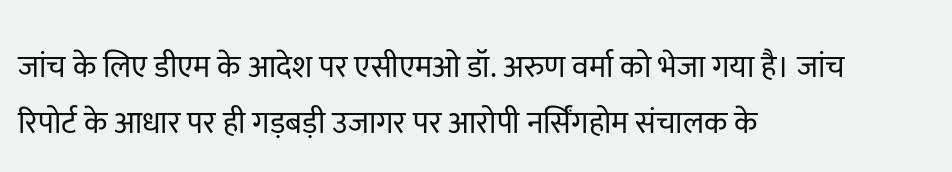जांच के लिए डीएम के आदेश पर एसीएमओ डॉ. अरुण वर्मा को भेजा गया है। जांच रिपोर्ट के आधार पर ही गड़बड़ी उजागर पर आरोपी नर्सिंगहोम संचालक के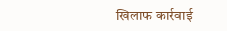खिलाफ कार्रवाई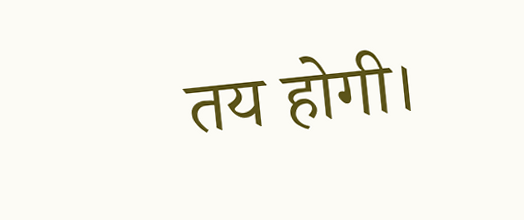तय होगी।